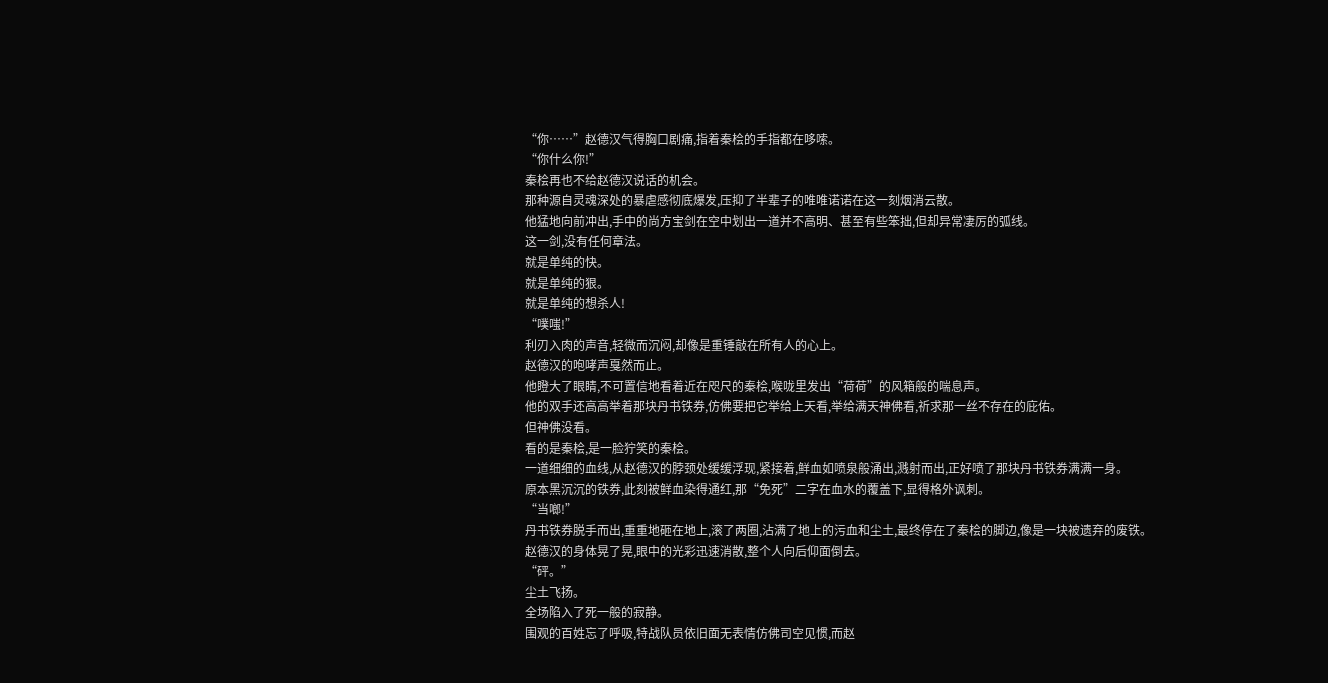“你……”赵德汉气得胸口剧痛,指着秦桧的手指都在哆嗦。
“你什么你!”
秦桧再也不给赵德汉说话的机会。
那种源自灵魂深处的暴虐感彻底爆发,压抑了半辈子的唯唯诺诺在这一刻烟消云散。
他猛地向前冲出,手中的尚方宝剑在空中划出一道并不高明、甚至有些笨拙,但却异常凄厉的弧线。
这一剑,没有任何章法。
就是单纯的快。
就是单纯的狠。
就是单纯的想杀人!
“噗嗤!”
利刃入肉的声音,轻微而沉闷,却像是重锤敲在所有人的心上。
赵德汉的咆哮声戛然而止。
他瞪大了眼睛,不可置信地看着近在咫尺的秦桧,喉咙里发出“荷荷”的风箱般的喘息声。
他的双手还高高举着那块丹书铁券,仿佛要把它举给上天看,举给满天神佛看,祈求那一丝不存在的庇佑。
但神佛没看。
看的是秦桧,是一脸狞笑的秦桧。
一道细细的血线,从赵德汉的脖颈处缓缓浮现,紧接着,鲜血如喷泉般涌出,溅射而出,正好喷了那块丹书铁券满满一身。
原本黑沉沉的铁券,此刻被鲜血染得通红,那“免死”二字在血水的覆盖下,显得格外讽刺。
“当啷!”
丹书铁券脱手而出,重重地砸在地上,滚了两圈,沾满了地上的污血和尘土,最终停在了秦桧的脚边,像是一块被遗弃的废铁。
赵德汉的身体晃了晃,眼中的光彩迅速消散,整个人向后仰面倒去。
“砰。”
尘土飞扬。
全场陷入了死一般的寂静。
围观的百姓忘了呼吸,特战队员依旧面无表情仿佛司空见惯,而赵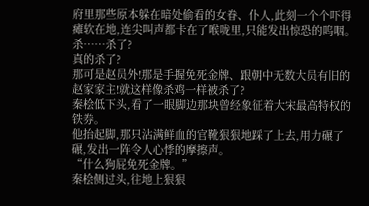府里那些原本躲在暗处偷看的女眷、仆人,此刻一个个吓得瘫软在地,连尖叫声都卡在了喉咙里,只能发出惊恐的呜咽。
杀……杀了?
真的杀了?
那可是赵员外!那是手握免死金牌、跟朝中无数大员有旧的赵家家主!就这样像杀鸡一样被杀了?
秦桧低下头,看了一眼脚边那块曾经象征着大宋最高特权的铁券。
他抬起脚,那只沾满鲜血的官靴狠狠地踩了上去,用力碾了碾,发出一阵令人心悸的摩擦声。
“什么狗屁免死金牌。”
秦桧侧过头,往地上狠狠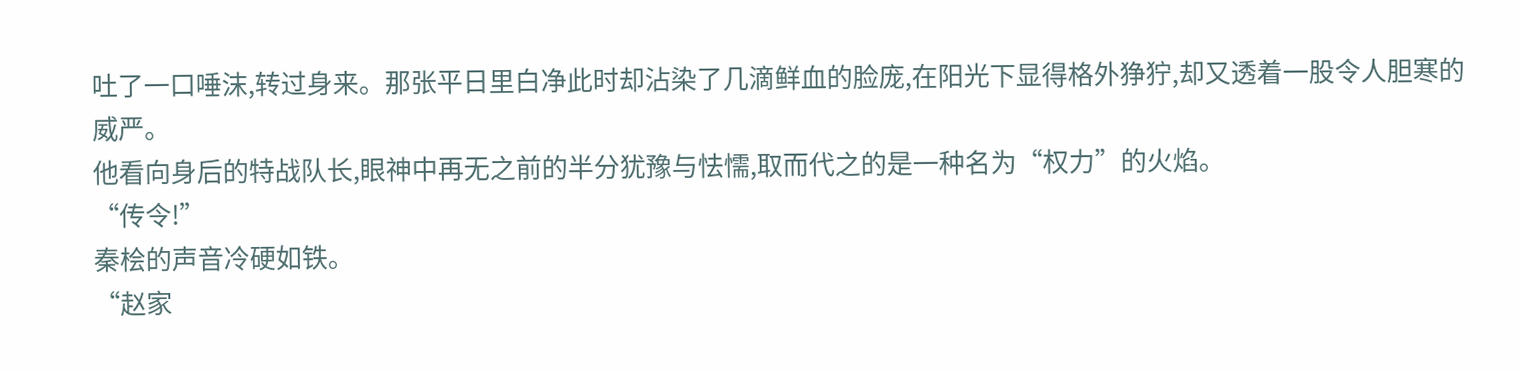吐了一口唾沫,转过身来。那张平日里白净此时却沾染了几滴鲜血的脸庞,在阳光下显得格外狰狞,却又透着一股令人胆寒的威严。
他看向身后的特战队长,眼神中再无之前的半分犹豫与怯懦,取而代之的是一种名为“权力”的火焰。
“传令!”
秦桧的声音冷硬如铁。
“赵家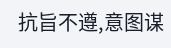抗旨不遵,意图谋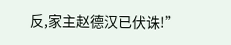反,家主赵德汉已伏诛!”